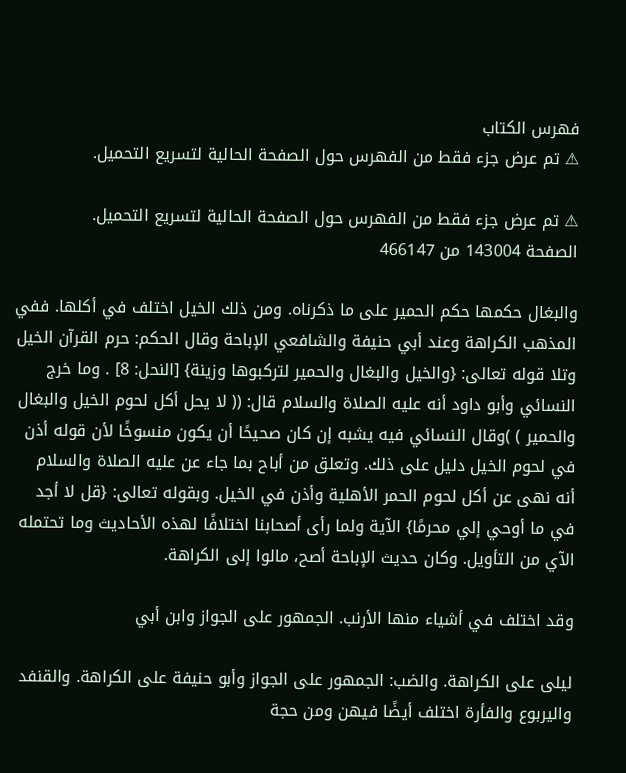فهرس الكتاب
⚠ تم عرض جزء فقط من الفهرس حول الصفحة الحالية لتسريع التحميل.

⚠ تم عرض جزء فقط من الفهرس حول الصفحة الحالية لتسريع التحميل.
الصفحة 143004 من 466147

والبغال حكمها حكم الحمير على ما ذكرناه. ومن ذلك الخيل اختلف في أكلها. ففي المذهب الكراهة وعند أبي حنيفة والشافعي الإباحة وقال الحكم: حرم القرآن الخيل وتلا قوله تعالى: {والخيل والبغال والحمير لتركبوها وزينة} [النحل: 8] . وما خرج النسائي وأبو داود أنه عليه الصلاة والسلام قال: (( لا يحل أكل لحوم الخيل والبغال والحمير ) )وقال النسائي فيه يشبه إن كان صحيحًا أن يكون منسوخًا لأن قوله أذن في لحوم الخيل دليل على ذلك. وتعلق من أباح بما جاء عن عليه الصلاة والسلام أنه نهى عن أكل لحوم الحمر الأهلية وأذن في الخيل. وبقوله تعالى: {قل لا أجد في ما أوحي إلي محرمًا} الآية ولما رأى أصحابنا اختلافًا لهذه الأحاديث وما تحتمله الآي من التأويل. وكان حديث الإباحة أصح، مالوا إلى الكراهة.

وقد اختلف في أشياء منها الأرنب. الجمهور على الجواز وابن أبي

ليلى على الكراهة. والضب: الجمهور على الجواز وأبو حنيفة على الكراهة. والقنفد واليربوع والفأرة اختلف أيضًا فيهن ومن حجة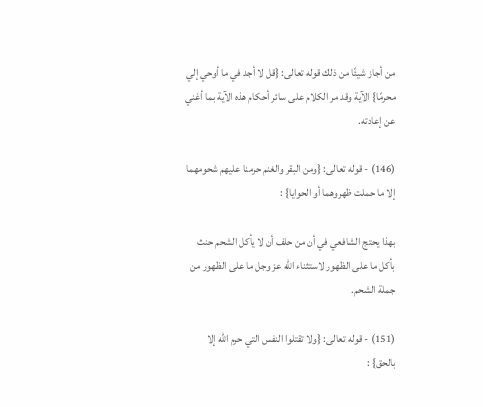من أجاز شيئًا من ذلك قوله تعالى: {قل لا أجد في ما أوحي إلي محرمًا} الآية وقد مر الكلام على سائر أحكام هذه الآية بما أغني عن إعادته.

(146) - قوله تعالى: {ومن البقر والغنم حرمنا عليهم شحومهما إلا ما حملت ظهروهما أو الحوايا} :

بهذا يحتج الشافعي في أن من حلف أن لا يأكل الشحم حنث بأكل ما على الظهور لاستثناء الله عز وجل ما على الظهور من جملة الشحم.

(151) - قوله تعالى: {ولا تقتلوا النفس التي حرم الله إلا بالحق} :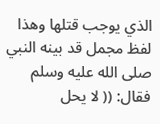الذي يوجب قتلها وهذا لفظ مجمل قد بينه النبي صلى الله عليه وسلم فقال: (( لا يحل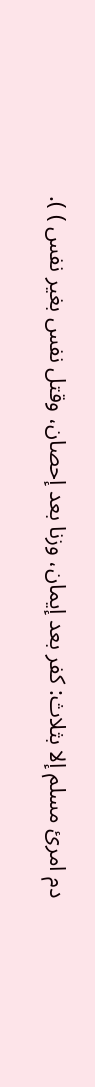دم امرئ مسلم إلا بثلاث: كفر بعد إيمان، وزنا بعد إحصان، وقتل نفس بغير نفس ) ).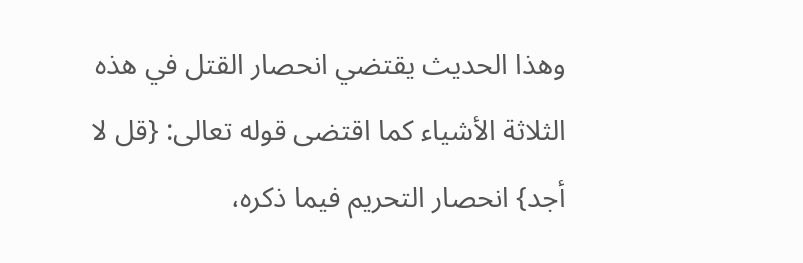وهذا الحديث يقتضي انحصار القتل في هذه الثلاثة الأشياء كما اقتضى قوله تعالى: {قل لا أجد} انحصار التحريم فيما ذكره،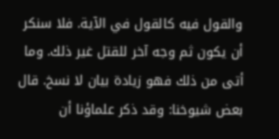والقول فيه كالقول في الآية. فلا سنكر أن يكون ثم وجه آخر للقتل غير ذلك. وما أتى من ذلك فهو زيادة بيان لا نسخ. قال بعض شيوخنا: وقد ذكر علماؤنا أن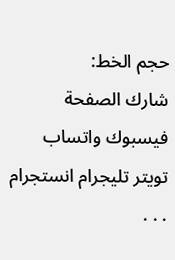حجم الخط:
شارك الصفحة
فيسبوك واتساب تويتر تليجرام انستجرام
. . .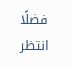فضلًا انتظر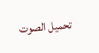تحميل الصوت